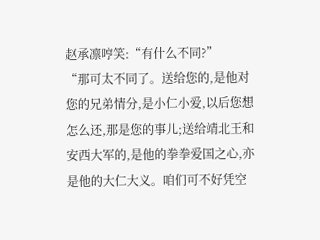赵承凛哼笑:“有什么不同?”
“那可太不同了。送给您的,是他对您的兄弟情分,是小仁小爱,以后您想怎么还,那是您的事儿;送给靖北王和安西大军的,是他的拳拳爱国之心,亦是他的大仁大义。咱们可不好凭空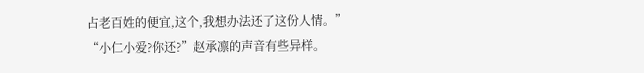占老百姓的便宜,这个,我想办法还了这份人情。”
“小仁小爱?你还?”赵承凛的声音有些异样。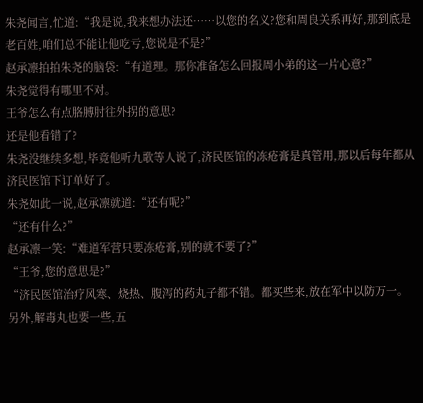朱尧闻言,忙道:“我是说,我来想办法还……以您的名义?您和周良关系再好,那到底是老百姓,咱们总不能让他吃亏,您说是不是?”
赵承凛拍拍朱尧的脑袋:“有道理。那你准备怎么回报周小弟的这一片心意?”
朱尧觉得有哪里不对。
王爷怎么有点胳膊肘往外拐的意思?
还是他看错了?
朱尧没继续多想,毕竟他听九歌等人说了,济民医馆的冻疮膏是真管用,那以后每年都从济民医馆下订单好了。
朱尧如此一说,赵承凛就道:“还有呢?”
“还有什么?”
赵承凛一笑:“难道军营只要冻疮膏,别的就不要了?”
“王爷,您的意思是?”
“济民医馆治疗风寒、烧热、腹泻的药丸子都不错。都买些来,放在军中以防万一。另外,解毒丸也要一些,五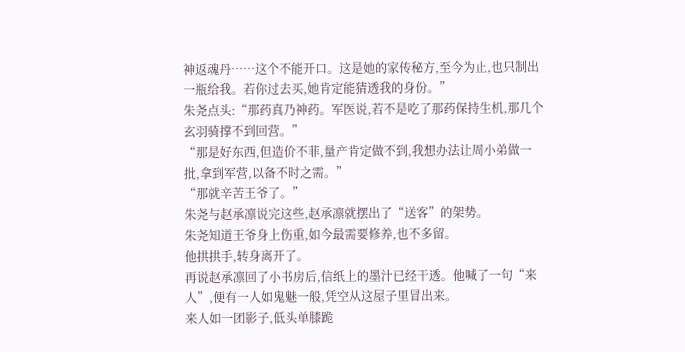神返魂丹……这个不能开口。这是她的家传秘方,至今为止,也只制出一瓶给我。若你过去买,她肯定能猜透我的身份。”
朱尧点头:“那药真乃神药。军医说,若不是吃了那药保持生机,那几个玄羽骑撑不到回营。”
“那是好东西,但造价不菲,量产肯定做不到,我想办法让周小弟做一批,拿到军营,以备不时之需。”
“那就辛苦王爷了。”
朱尧与赵承凛说完这些,赵承凛就摆出了“送客”的架势。
朱尧知道王爷身上伤重,如今最需要修养,也不多留。
他拱拱手,转身离开了。
再说赵承凛回了小书房后,信纸上的墨汁已经干透。他喊了一句“来人”,便有一人如鬼魅一般,凭空从这屋子里冒出来。
来人如一团影子,低头单膝跪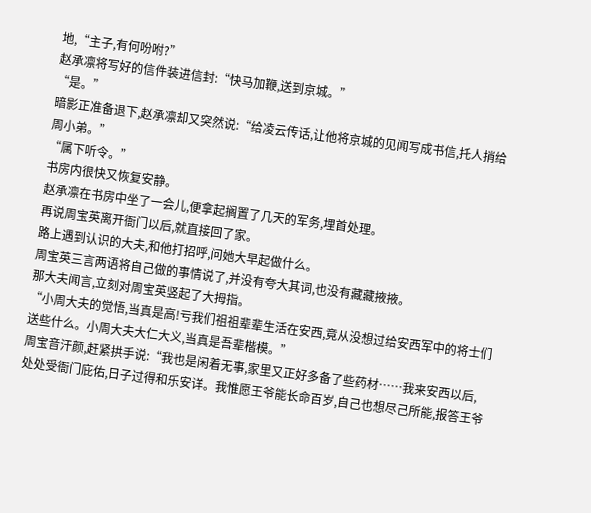地,“主子,有何吩咐?”
赵承凛将写好的信件装进信封:“快马加鞭,送到京城。”
“是。”
暗影正准备退下,赵承凛却又突然说:“给凌云传话,让他将京城的见闻写成书信,托人捎给周小弟。”
“属下听令。”
书房内很快又恢复安静。
赵承凛在书房中坐了一会儿,便拿起搁置了几天的军务,埋首处理。
再说周宝英离开衙门以后,就直接回了家。
路上遇到认识的大夫,和他打招呼,问她大早起做什么。
周宝英三言两语将自己做的事情说了,并没有夸大其词,也没有藏藏掖掖。
那大夫闻言,立刻对周宝英竖起了大拇指。
“小周大夫的觉悟,当真是高!亏我们祖祖辈辈生活在安西,竟从没想过给安西军中的将士们送些什么。小周大夫大仁大义,当真是吾辈楷模。”
周宝音汗颜,赶紧拱手说:“我也是闲着无事,家里又正好多备了些药材……我来安西以后,处处受衙门庇佑,日子过得和乐安详。我惟愿王爷能长命百岁,自己也想尽己所能,报答王爷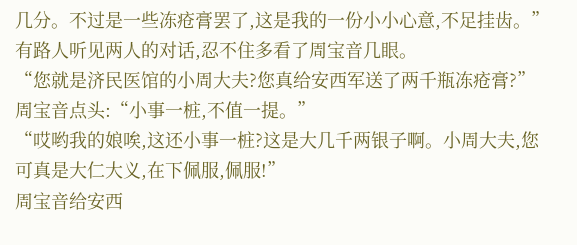几分。不过是一些冻疮膏罢了,这是我的一份小小心意,不足挂齿。”
有路人听见两人的对话,忍不住多看了周宝音几眼。
“您就是济民医馆的小周大夫?您真给安西军送了两千瓶冻疮膏?”
周宝音点头:“小事一桩,不值一提。”
“哎哟我的娘唉,这还小事一桩?这是大几千两银子啊。小周大夫,您可真是大仁大义,在下佩服,佩服!”
周宝音给安西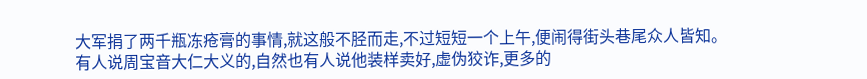大军捐了两千瓶冻疮膏的事情,就这般不胫而走,不过短短一个上午,便闹得街头巷尾众人皆知。
有人说周宝音大仁大义的,自然也有人说他装样卖好,虚伪狡诈,更多的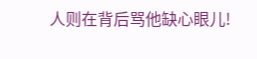人则在背后骂他缺心眼儿!